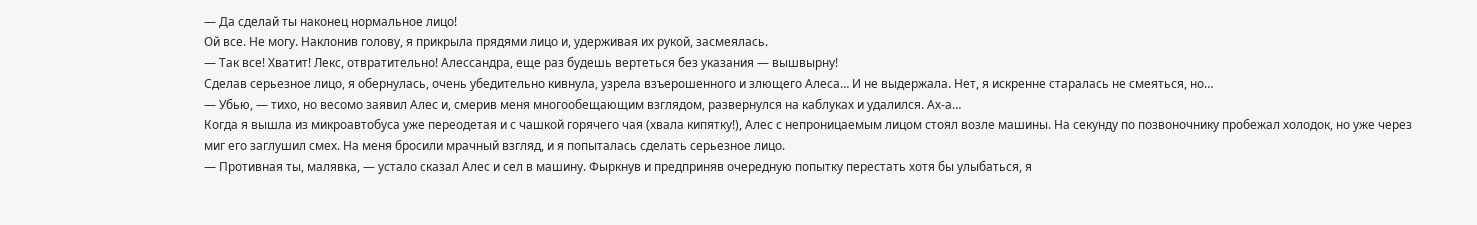— Да сделай ты наконец нормальное лицо!
Ой все. Не могу. Наклонив голову, я прикрыла прядями лицо и, удерживая их рукой, засмеялась.
— Так все! Хватит! Лекс, отвратительно! Алессандра, еще раз будешь вертеться без указания — вышвырну!
Сделав серьезное лицо, я обернулась, очень убедительно кивнула, узрела взъерошенного и злющего Алеса… И не выдержала. Нет, я искренне старалась не смеяться, но…
— Убью, — тихо, но весомо заявил Алес и, смерив меня многообещающим взглядом, развернулся на каблуках и удалился. Ах-а…
Когда я вышла из микроавтобуса уже переодетая и с чашкой горячего чая (хвала кипятку!), Алес с непроницаемым лицом стоял возле машины. На секунду по позвоночнику пробежал холодок, но уже через миг его заглушил смех. На меня бросили мрачный взгляд, и я попыталась сделать серьезное лицо.
— Противная ты, малявка, — устало сказал Алес и сел в машину. Фыркнув и предприняв очередную попытку перестать хотя бы улыбаться, я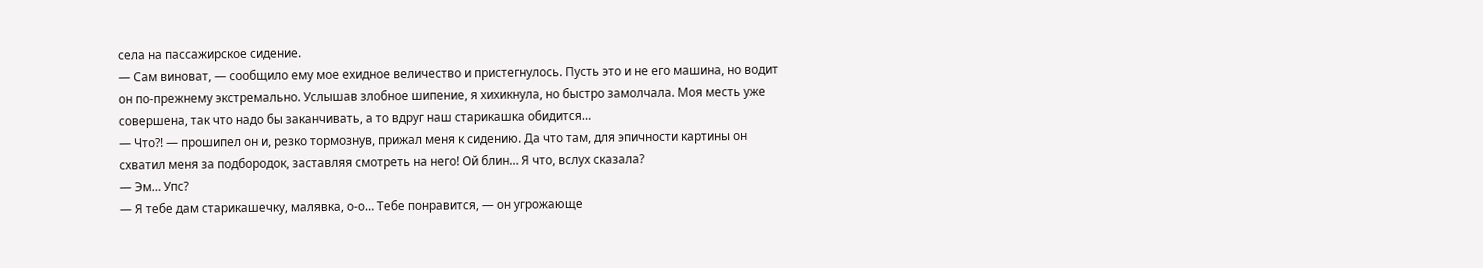села на пассажирское сидение.
— Сам виноват, — сообщило ему мое ехидное величество и пристегнулось. Пусть это и не его машина, но водит он по-прежнему экстремально. Услышав злобное шипение, я хихикнула, но быстро замолчала. Моя месть уже совершена, так что надо бы заканчивать, а то вдруг наш старикашка обидится…
— Что?! — прошипел он и, резко тормознув, прижал меня к сидению. Да что там, для эпичности картины он схватил меня за подбородок, заставляя смотреть на него! Ой блин… Я что, вслух сказала?
— Эм… Упс?
— Я тебе дам старикашечку, малявка, о-о… Тебе понравится, — он угрожающе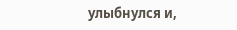улыбнулся и,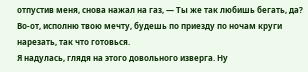отпустив меня, снова нажал на газ, — Ты же так любишь бегать, да? Во-от, исполню твою мечту, будешь по приезду по ночам круги нарезать, так что готовься.
Я надулась, глядя на этого довольного изверга. Ну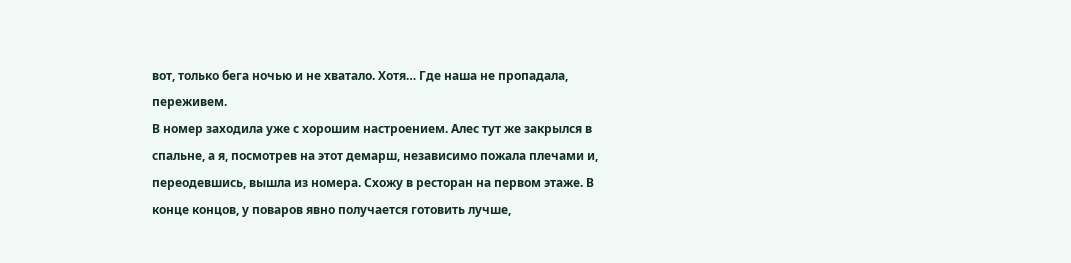вот, только бега ночью и не хватало. Хотя… Где наша не пропадала, переживем.
В номер заходила уже с хорошим настроением. Алес тут же закрылся в спальне, а я, посмотрев на этот демарш, независимо пожала плечами и, переодевшись, вышла из номера. Схожу в ресторан на первом этаже. В конце концов, у поваров явно получается готовить лучше,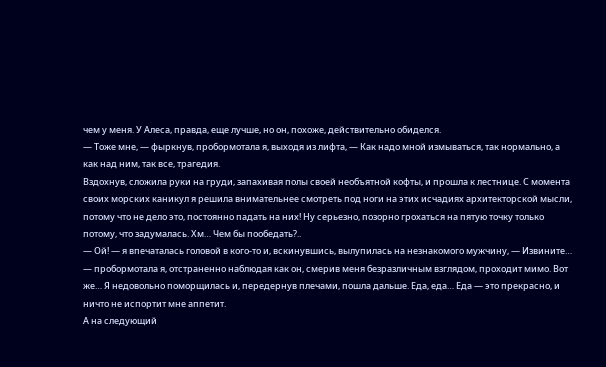чем у меня. У Алеса, правда, еще лучше, но он, похоже, действительно обиделся.
— Тоже мне, — фыркнув, пробормотала я, выходя из лифта, — Как надо мной измываться, так нормально, а как над ним, так все, трагедия.
Вздохнув, сложила руки на груди, запахивая полы своей необъятной кофты, и прошла к лестнице. С момента своих морских каникул я решила внимательнее смотреть под ноги на этих исчадиях архитекторской мысли, потому что не дело это, постоянно падать на них! Ну серьезно, позорно грохаться на пятую точку только потому, что задумалась. Хм… Чем бы пообедать?..
— Ой! — я впечаталась головой в кого-то и, вскинувшись, вылупилась на незнакомого мужчину, — Извините… — пробормотала я, отстраненно наблюдая как он, смерив меня безразличным взглядом, проходит мимо. Вот же… Я недовольно поморщилась и, передернув плечами, пошла дальше. Еда, еда… Еда — это прекрасно, и ничто не испортит мне аппетит.
А на следующий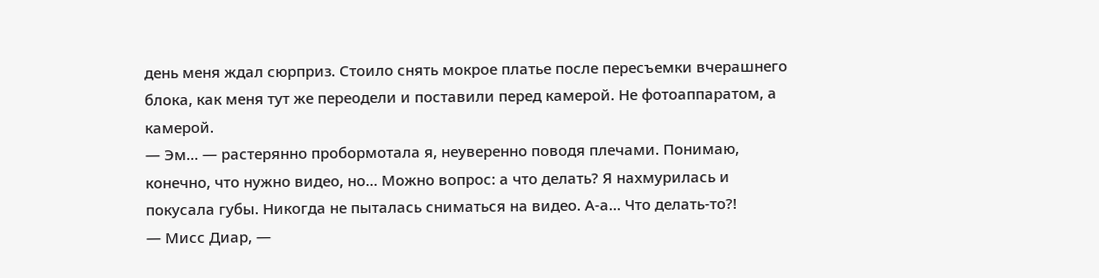день меня ждал сюрприз. Стоило снять мокрое платье после пересъемки вчерашнего блока, как меня тут же переодели и поставили перед камерой. Не фотоаппаратом, а камерой.
— Эм… — растерянно пробормотала я, неуверенно поводя плечами. Понимаю, конечно, что нужно видео, но… Можно вопрос: а что делать? Я нахмурилась и покусала губы. Никогда не пыталась сниматься на видео. А-а… Что делать-то?!
— Мисс Диар, —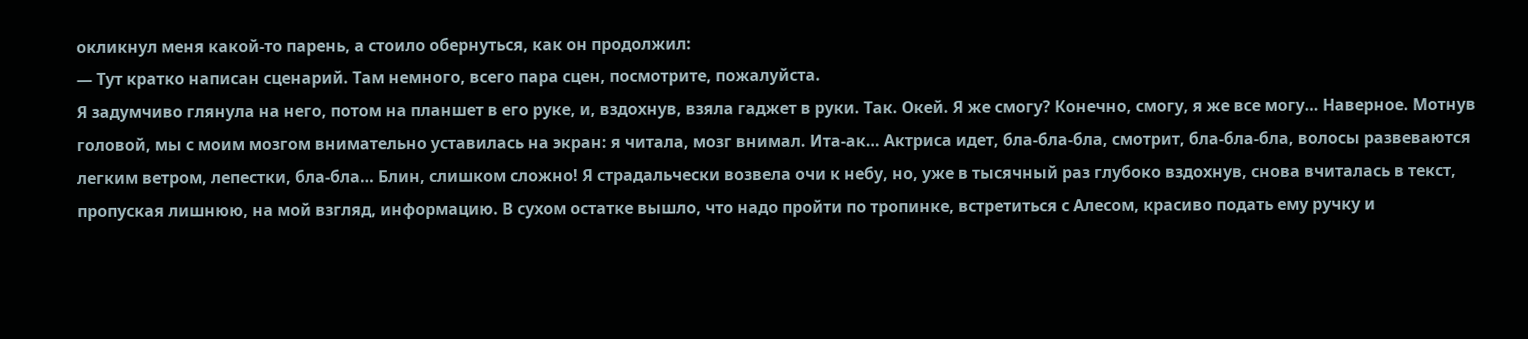окликнул меня какой-то парень, а стоило обернуться, как он продолжил:
— Тут кратко написан сценарий. Там немного, всего пара сцен, посмотрите, пожалуйста.
Я задумчиво глянула на него, потом на планшет в его руке, и, вздохнув, взяла гаджет в руки. Так. Окей. Я же смогу? Конечно, смогу, я же все могу… Наверное. Мотнув головой, мы с моим мозгом внимательно уставилась на экран: я читала, мозг внимал. Ита-ак… Актриса идет, бла-бла-бла, смотрит, бла-бла-бла, волосы развеваются легким ветром, лепестки, бла-бла… Блин, слишком сложно! Я страдальчески возвела очи к небу, но, уже в тысячный раз глубоко вздохнув, снова вчиталась в текст, пропуская лишнюю, на мой взгляд, информацию. В сухом остатке вышло, что надо пройти по тропинке, встретиться с Алесом, красиво подать ему ручку и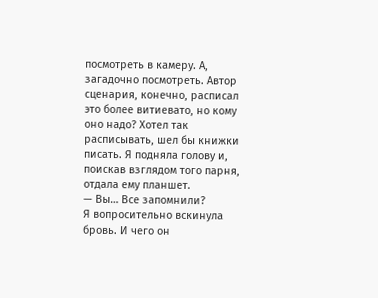посмотреть в камеру. А, загадочно посмотреть. Автор сценария, конечно, расписал это более витиевато, но кому оно надо? Хотел так расписывать, шел бы книжки писать. Я подняла голову и, поискав взглядом того парня, отдала ему планшет.
— Вы… Все запомнили?
Я вопросительно вскинула бровь. И чего он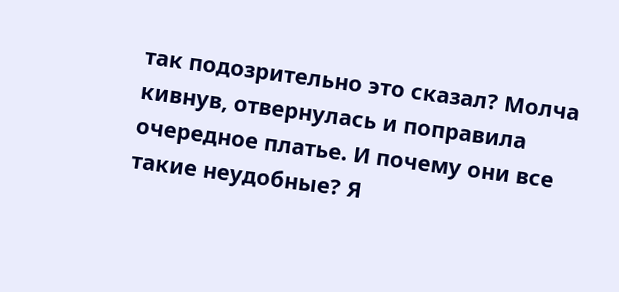так подозрительно это сказал? Молча кивнув, отвернулась и поправила очередное платье. И почему они все такие неудобные? Я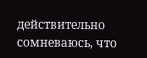действительно сомневаюсь, что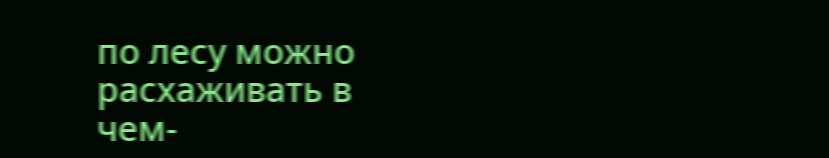по лесу можно расхаживать в чем-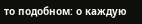то подобном: о каждую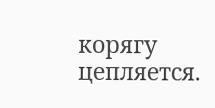корягу цепляется.